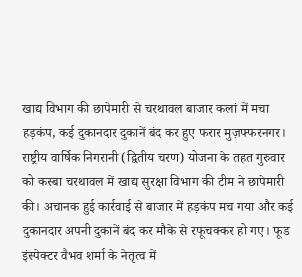खाद्य विभाग की छापेमारी से चरथावल बाजार कलां में मचा हड़कंप, कई दुकानदार दुकानें बंद कर हुए फरार मुज़फ्फरनगर। राष्ट्रीय वार्षिक निगरानी (द्वितीय चरण) योजना के तहत गुरुवार को कस्बा चरथावल में खाद्य सुरक्षा विभाग की टीम ने छापेमारी की। अचानक हुई कार्रवाई से बाजार में हड़कंप मच गया और कई दुकानदार अपनी दुकानें बंद कर मौके से रफूचक्कर हो गए। फूड इंस्पेक्टर वैभव शर्मा के नेतृत्व में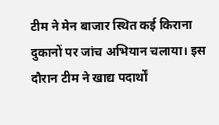टीम ने मेन बाजार स्थित कई किराना दुकानों पर जांच अभियान चलाया। इस दौरान टीम ने खाद्य पदार्थों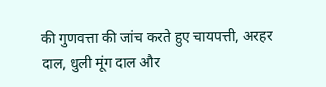की गुणवत्ता की जांच करते हुए चायपत्ती, अरहर दाल, धुली मूंग दाल और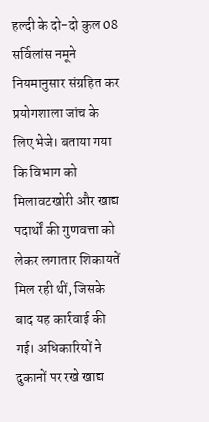हल्दी के दो-दो कुल 08 सर्विलांस नमूने नियमानुसार संग्रहित कर प्रयोगशाला जांच के लिए भेजे। बताया गया कि विभाग को मिलावटखोरी और खाद्य पदार्थों की गुणवत्ता को लेकर लगातार शिकायतें मिल रही थीं, जिसके बाद यह कार्रवाई की गई। अधिकारियों ने दुकानों पर रखे खाद्य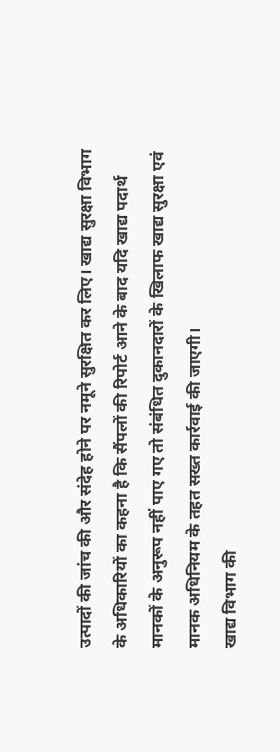उत्पादों की जांच की और संदेह होने पर नमूने सुरक्षित कर लिए। खाद्य सुरक्षा विभाग के अधिकारियों का कहना है कि सैंपलों की रिपोर्ट आने के बाद यदि खाद्य पदार्थ मानकों के अनुरूप नहीं पाए गए तो संबंधित दुकानदारों के खिलाफ खाद्य सुरक्षा एवं मानक अधिनियम के तहत सख्त कार्रवाई की जाएगी।
खाद्य विभाग की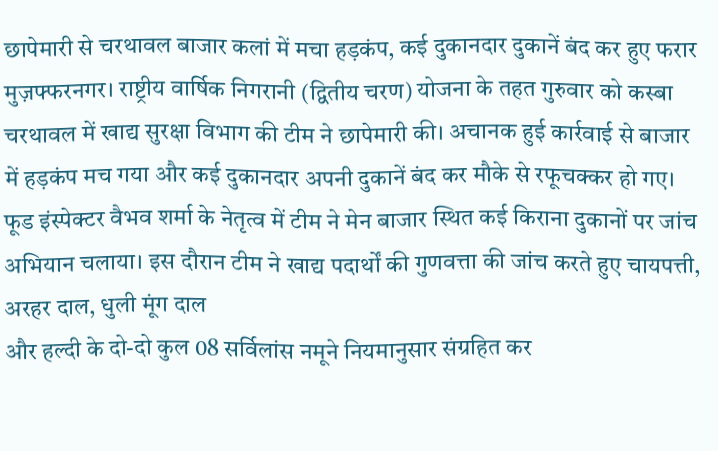छापेमारी से चरथावल बाजार कलां में मचा हड़कंप, कई दुकानदार दुकानें बंद कर हुए फरार मुज़फ्फरनगर। राष्ट्रीय वार्षिक निगरानी (द्वितीय चरण) योजना के तहत गुरुवार को कस्बा चरथावल में खाद्य सुरक्षा विभाग की टीम ने छापेमारी की। अचानक हुई कार्रवाई से बाजार में हड़कंप मच गया और कई दुकानदार अपनी दुकानें बंद कर मौके से रफूचक्कर हो गए। फूड इंस्पेक्टर वैभव शर्मा के नेतृत्व में टीम ने मेन बाजार स्थित कई किराना दुकानों पर जांच अभियान चलाया। इस दौरान टीम ने खाद्य पदार्थों की गुणवत्ता की जांच करते हुए चायपत्ती, अरहर दाल, धुली मूंग दाल
और हल्दी के दो-दो कुल 08 सर्विलांस नमूने नियमानुसार संग्रहित कर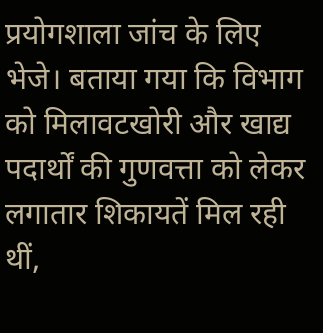प्रयोगशाला जांच के लिए भेजे। बताया गया कि विभाग को मिलावटखोरी और खाद्य पदार्थों की गुणवत्ता को लेकर लगातार शिकायतें मिल रही थीं,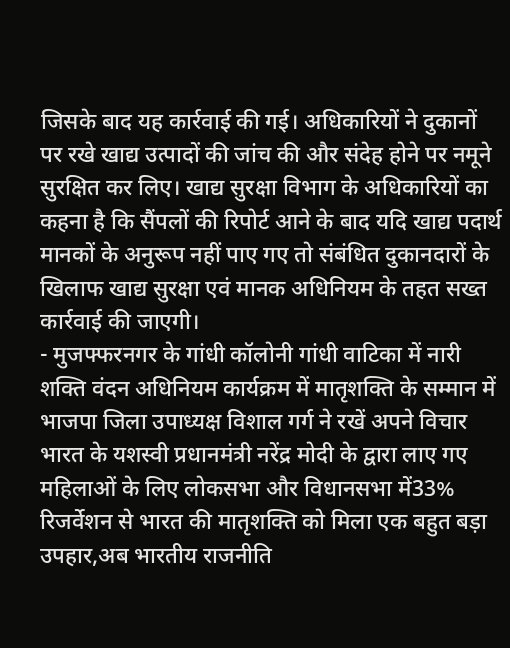जिसके बाद यह कार्रवाई की गई। अधिकारियों ने दुकानों पर रखे खाद्य उत्पादों की जांच की और संदेह होने पर नमूने सुरक्षित कर लिए। खाद्य सुरक्षा विभाग के अधिकारियों का कहना है कि सैंपलों की रिपोर्ट आने के बाद यदि खाद्य पदार्थ मानकों के अनुरूप नहीं पाए गए तो संबंधित दुकानदारों के खिलाफ खाद्य सुरक्षा एवं मानक अधिनियम के तहत सख्त कार्रवाई की जाएगी।
- मुजफ्फरनगर के गांधी कॉलोनी गांधी वाटिका में नारी शक्ति वंदन अधिनियम कार्यक्रम में मातृशक्ति के सम्मान में भाजपा जिला उपाध्यक्ष विशाल गर्ग ने रखें अपने विचार भारत के यशस्वी प्रधानमंत्री नरेंद्र मोदी के द्वारा लाए गए महिलाओं के लिए लोकसभा और विधानसभा में33% रिजर्वेशन से भारत की मातृशक्ति को मिला एक बहुत बड़ा उपहार,अब भारतीय राजनीति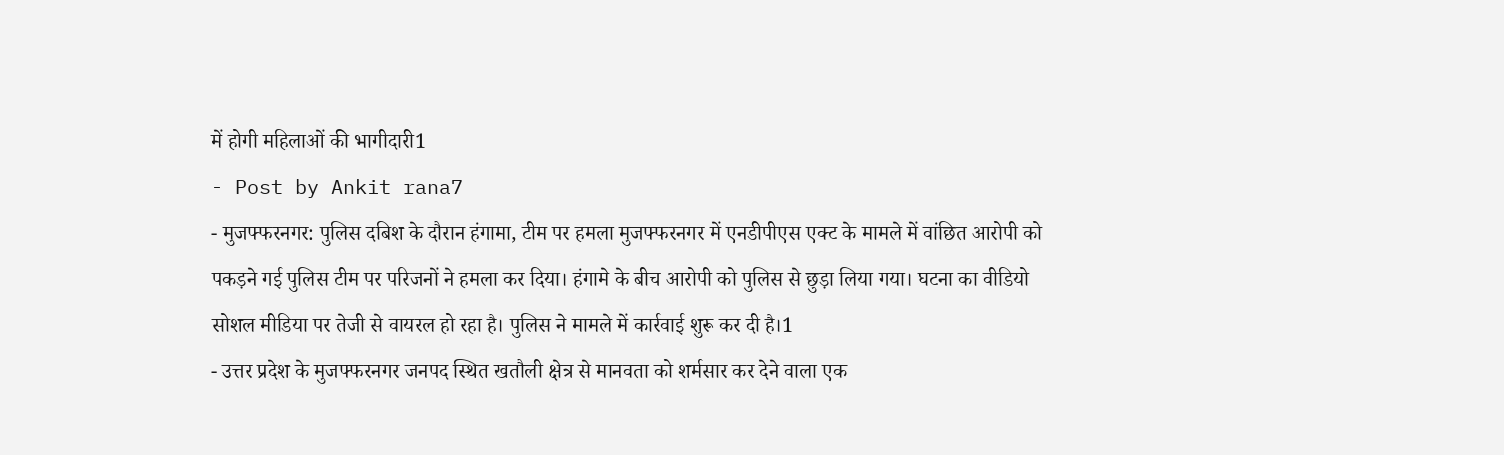में होगी महिलाओं की भागीदारी1
- Post by Ankit rana7
- मुजफ्फरनगर: पुलिस दबिश के दौरान हंगामा, टीम पर हमला मुजफ्फरनगर में एनडीपीएस एक्ट के मामले में वांछित आरोपी को पकड़ने गई पुलिस टीम पर परिजनों ने हमला कर दिया। हंगामे के बीच आरोपी को पुलिस से छुड़ा लिया गया। घटना का वीडियो सोशल मीडिया पर तेजी से वायरल हो रहा है। पुलिस ने मामले में कार्रवाई शुरू कर दी है।1
- उत्तर प्रदेश के मुजफ्फरनगर जनपद स्थित खतौली क्षेत्र से मानवता को शर्मसार कर देने वाला एक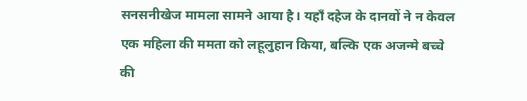सनसनीखेज मामला सामने आया है। यहाँ दहेज के दानवों ने न केवल एक महिला की ममता को लहूलुहान किया, बल्कि एक अजन्मे बच्चे की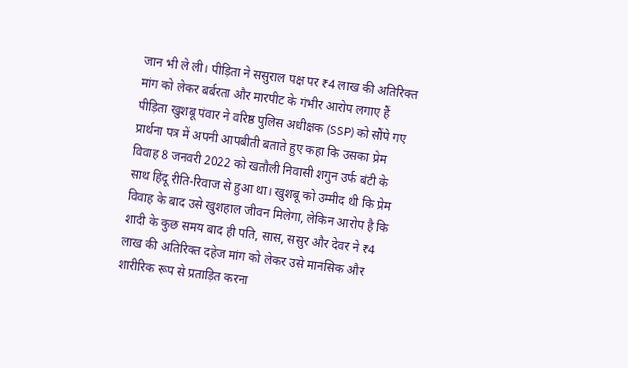जान भी ले ली। पीड़िता ने ससुराल पक्ष पर ₹4 लाख की अतिरिक्त मांग को लेकर बर्बरता और मारपीट के गंभीर आरोप लगाए हैं पीड़िता खुशबू पंवार ने वरिष्ठ पुलिस अधीक्षक (SSP) को सौंपे गए प्रार्थना पत्र में अपनी आपबीती बताते हुए कहा कि उसका प्रेम विवाह 8 जनवरी 2022 को खतौली निवासी शगुन उर्फ बंटी के साथ हिंदू रीति-रिवाज से हुआ था। खुशबू को उम्मीद थी कि प्रेम विवाह के बाद उसे खुशहाल जीवन मिलेगा, लेकिन आरोप है कि शादी के कुछ समय बाद ही पति, सास, ससुर और देवर ने ₹4 लाख की अतिरिक्त दहेज मांग को लेकर उसे मानसिक और शारीरिक रूप से प्रताड़ित करना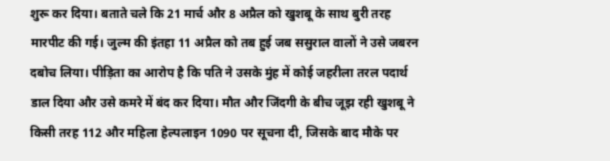शुरू कर दिया। बताते चले कि 21 मार्च और 8 अप्रैल को खुशबू के साथ बुरी तरह मारपीट की गई। जुल्म की इंतहा 11 अप्रैल को तब हुई जब ससुराल वालों ने उसे जबरन दबोच लिया। पीड़िता का आरोप है कि पति ने उसके मुंह में कोई जहरीला तरल पदार्थ डाल दिया और उसे कमरे में बंद कर दिया। मौत और जिंदगी के बीच जूझ रही खुशबू ने किसी तरह 112 और महिला हेल्पलाइन 1090 पर सूचना दी, जिसके बाद मौके पर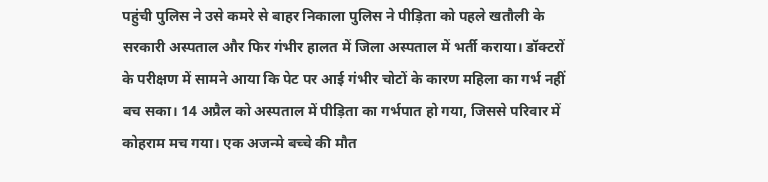पहुंची पुलिस ने उसे कमरे से बाहर निकाला पुलिस ने पीड़िता को पहले खतौली के सरकारी अस्पताल और फिर गंभीर हालत में जिला अस्पताल में भर्ती कराया। डॉक्टरों के परीक्षण में सामने आया कि पेट पर आई गंभीर चोटों के कारण महिला का गर्भ नहीं बच सका। 14 अप्रैल को अस्पताल में पीड़िता का गर्भपात हो गया, जिससे परिवार में कोहराम मच गया। एक अजन्मे बच्चे की मौत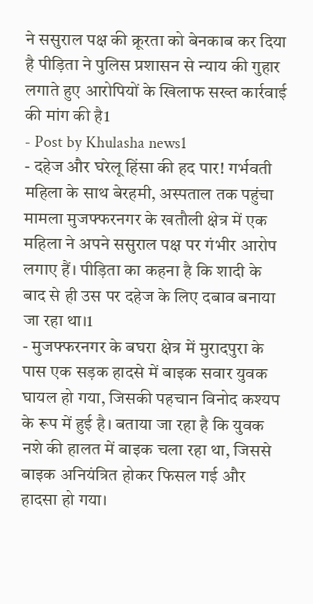ने ससुराल पक्ष की क्रूरता को बेनकाब कर दिया है पीड़िता ने पुलिस प्रशासन से न्याय की गुहार लगाते हुए आरोपियों के खिलाफ सख्त कार्रवाई की मांग की है1
- Post by Khulasha news1
- दहेज और घरेलू हिंसा की हद पार! गर्भवती महिला के साथ बेरहमी, अस्पताल तक पहुंचा मामला मुजफ्फरनगर के खतौली क्षेत्र में एक महिला ने अपने ससुराल पक्ष पर गंभीर आरोप लगाए हैं। पीड़िता का कहना है कि शादी के बाद से ही उस पर दहेज के लिए दबाव बनाया जा रहा था।1
- मुजफ्फरनगर के बघरा क्षेत्र में मुरादपुरा के पास एक सड़क हादसे में बाइक सवार युवक घायल हो गया, जिसकी पहचान विनोद कश्यप के रूप में हुई है। बताया जा रहा है कि युवक नशे की हालत में बाइक चला रहा था, जिससे बाइक अनियंत्रित होकर फिसल गई और हादसा हो गया।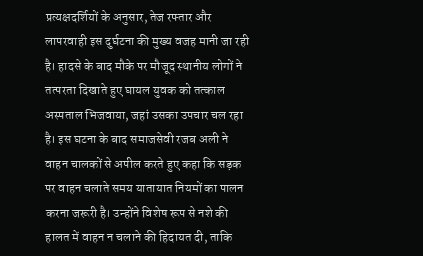प्रत्यक्षदर्शियों के अनुसार, तेज रफ्तार और लापरवाही इस दुर्घटना की मुख्य वजह मानी जा रही है। हादसे के बाद मौके पर मौजूद स्थानीय लोगों ने तत्परता दिखाते हुए घायल युवक को तत्काल अस्पताल भिजवाया, जहां उसका उपचार चल रहा है। इस घटना के बाद समाजसेवी रजब अली ने वाहन चालकों से अपील करते हुए कहा कि सड़क पर वाहन चलाते समय यातायात नियमों का पालन करना जरूरी है। उन्होंने विशेष रूप से नशे की हालत में वाहन न चलाने की हिदायत दी, ताकि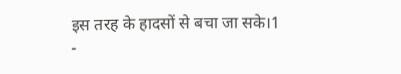इस तरह के हादसों से बचा जा सके।1
-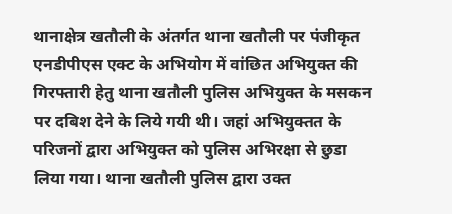थानाक्षेत्र खतौली के अंतर्गत थाना खतौली पर पंजीकृत एनडीपीएस एक्ट के अभियोग में वांछित अभियुक्त की गिरफ्तारी हेतु थाना खतौली पुलिस अभियुक्त के मसकन पर दबिश देने के लिये गयी थी। जहां अभियुक्तत के परिजनों द्वारा अभियुक्त को पुलिस अभिरक्षा से छुडा लिया गया। थाना खतौली पुलिस द्वारा उक्त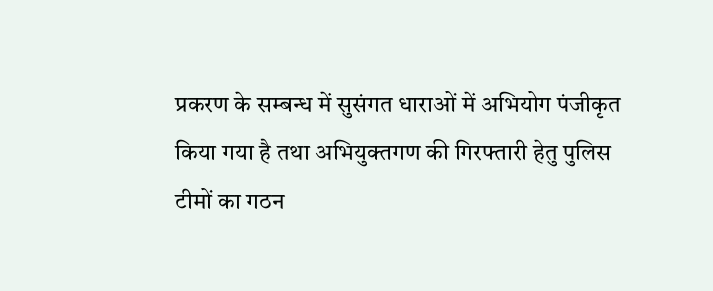प्रकरण के सम्बन्ध में सुसंगत धाराओं में अभियोग पंजीकृत किया गया है तथा अभियुक्तगण की गिरफ्तारी हेतु पुलिस टीमों का गठन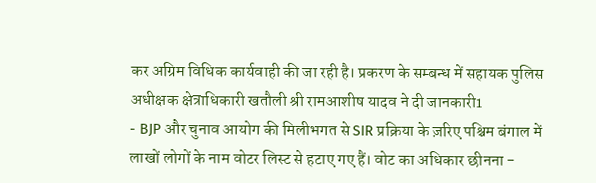कर अग्रिम विधिक कार्यवाही की जा रही है। प्रकरण के सम्बन्ध में सहायक पुलिस अधीक्षक क्षेत्राधिकारी खतौली श्री रामआशीष यादव ने दी जानकारी1
- BJP और चुनाव आयोग की मिलीभगत से SIR प्रक्रिया के ज़रिए पश्चिम बंगाल में लाखों लोगों के नाम वोटर लिस्ट से हटाए गए हैं। वोट का अधिकार छीनना -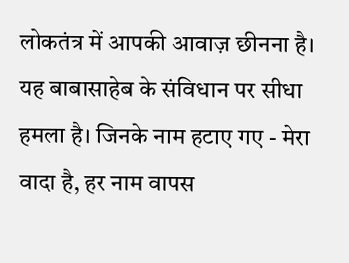लोकतंत्र में आपकी आवाज़ छीनना है। यह बाबासाहेब के संविधान पर सीधा हमला है। जिनके नाम हटाए गए - मेरा वादा है, हर नाम वापस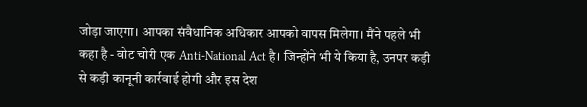जोड़ा जाएगा। आपका संवैधानिक अधिकार आपको वापस मिलेगा। मैंने पहले भी कहा है - वोट चोरी एक Anti-National Act है। जिन्होंने भी ये किया है, उनपर कड़ी से कड़ी कानूनी कार्रवाई होगी और इस देश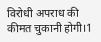विरोधी अपराध की कीमत चुकानी होगी।1